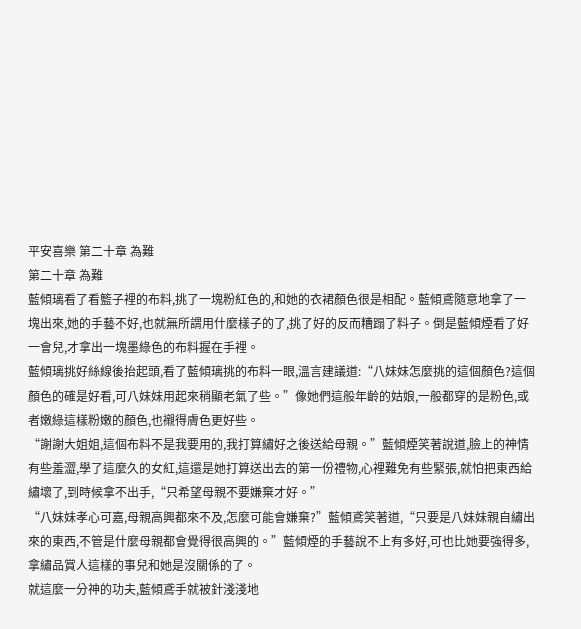平安喜樂 第二十章 為難
第二十章 為難
藍傾璃看了看籃子裡的布料,挑了一塊粉紅色的,和她的衣裙顏色很是相配。藍傾鳶隨意地拿了一塊出來,她的手藝不好,也就無所謂用什麼樣子的了,挑了好的反而糟蹋了料子。倒是藍傾煙看了好一會兒,才拿出一塊墨綠色的布料握在手裡。
藍傾璃挑好絲線後抬起頭,看了藍傾璃挑的布料一眼,溫言建議道:“八妹妹怎麼挑的這個顏色?這個顏色的確是好看,可八妹妹用起來稍顯老氣了些。”像她們這般年齡的姑娘,一般都穿的是粉色,或者嫩綠這樣粉嫩的顏色,也襯得膚色更好些。
“謝謝大姐姐,這個布料不是我要用的,我打算繡好之後送給母親。”藍傾煙笑著說道,臉上的神情有些羞澀,學了這麼久的女紅,這還是她打算送出去的第一份禮物,心裡難免有些緊張,就怕把東西給繡壞了,到時候拿不出手,“只希望母親不要嫌棄才好。”
“八妹妹孝心可嘉,母親高興都來不及,怎麼可能會嫌棄?”藍傾鳶笑著道,“只要是八妹妹親自繡出來的東西,不管是什麼母親都會覺得很高興的。”藍傾煙的手藝說不上有多好,可也比她要強得多,拿繡品賞人這樣的事兒和她是沒關係的了。
就這麼一分神的功夫,藍傾鳶手就被針淺淺地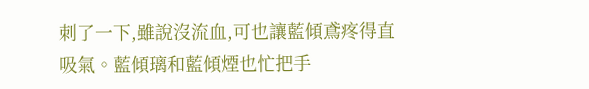刺了一下,雖說沒流血,可也讓藍傾鳶疼得直吸氣。藍傾璃和藍傾煙也忙把手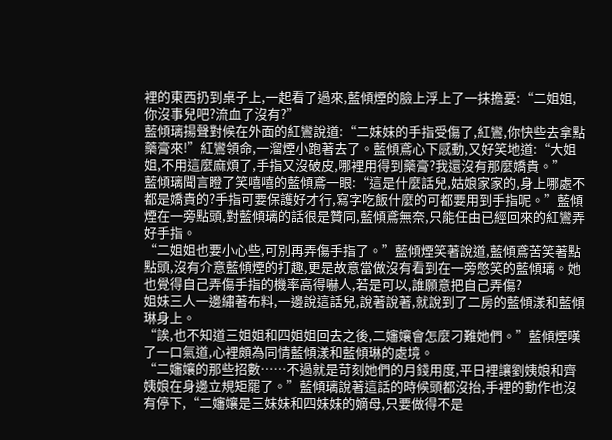裡的東西扔到桌子上,一起看了過來,藍傾煙的臉上浮上了一抹擔憂:“二姐姐,你沒事兒吧?流血了沒有?”
藍傾璃揚聲對候在外面的紅鸞說道:“二妹妹的手指受傷了,紅鸞,你快些去拿點藥膏來!”紅鸞領命,一溜煙小跑著去了。藍傾鳶心下感動,又好笑地道:“大姐姐,不用這麼麻煩了,手指又沒破皮,哪裡用得到藥膏?我還沒有那麼嬌貴。”
藍傾璃聞言瞪了笑嘻嘻的藍傾鳶一眼:“這是什麼話兒,姑娘家家的,身上哪處不都是嬌貴的?手指可要保護好才行,寫字吃飯什麼的可都要用到手指呢。”藍傾煙在一旁點頭,對藍傾璃的話很是贊同,藍傾鳶無奈,只能任由已經回來的紅鸞弄好手指。
“二姐姐也要小心些,可別再弄傷手指了。”藍傾煙笑著說道,藍傾鳶苦笑著點點頭,沒有介意藍傾煙的打趣,更是故意當做沒有看到在一旁憋笑的藍傾璃。她也覺得自己弄傷手指的機率高得嚇人,若是可以,誰願意把自己弄傷?
姐妹三人一邊繡著布料,一邊說這話兒,說著說著,就說到了二房的藍傾漾和藍傾琳身上。
“誒,也不知道三姐姐和四姐姐回去之後,二嬸孃會怎麼刁難她們。”藍傾煙嘆了一口氣道,心裡頗為同情藍傾漾和藍傾琳的處境。
“二嬸孃的那些招數……不過就是苛刻她們的月錢用度,平日裡讓劉姨娘和齊姨娘在身邊立規矩罷了。”藍傾璃說著這話的時候頭都沒抬,手裡的動作也沒有停下,“二嬸孃是三妹妹和四妹妹的嫡母,只要做得不是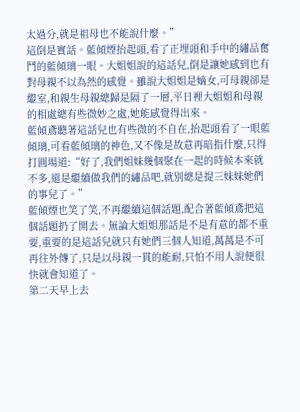太過分,就是祖母也不能說什麼。”
這倒是實話。藍傾煙抬起頭,看了正埋頭和手中的繡品奮鬥的藍傾璃一眼。大姐姐說的這話兒,倒是讓她感到也有對母親不以為然的感覺。雖說大姐姐是嫡女,可母親卻是繼室,和親生母親總歸是隔了一層,平日裡大姐姐和母親的相處總有些微妙之處,她能感覺得出來。
藍傾鳶聽著這話兒也有些微的不自在,抬起頭看了一眼藍傾璃,可看藍傾璃的神色,又不像是故意再暗指什麼,只得打圓場道:“好了,我們姐妹幾個聚在一起的時候本來就不多,還是繼續做我們的繡品吧,就別總是提三妹妹她們的事兒了。”
藍傾煙也笑了笑,不再繼續這個話題,配合著藍傾鳶把這個話題扔了開去。無論大姐姐那話是不是有意的都不重要,重要的是這話兒就只有她們三個人知道,萬萬是不可再往外傳了,只是以母親一貫的能耐,只怕不用人說便很快就會知道了。
第二天早上去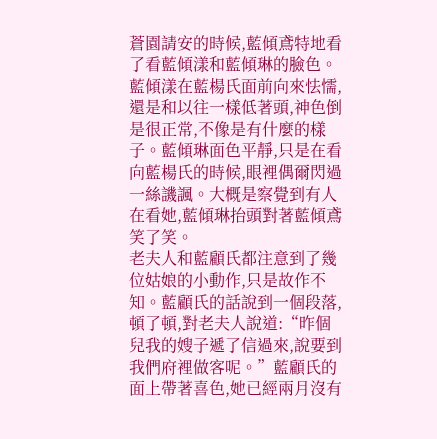蒼園請安的時候,藍傾鳶特地看了看藍傾漾和藍傾琳的臉色。藍傾漾在藍楊氏面前向來怯懦,還是和以往一樣低著頭,神色倒是很正常,不像是有什麼的樣子。藍傾琳面色平靜,只是在看向藍楊氏的時候,眼裡偶爾閃過一絲譏諷。大概是察覺到有人在看她,藍傾琳抬頭對著藍傾鳶笑了笑。
老夫人和藍顧氏都注意到了幾位姑娘的小動作,只是故作不知。藍顧氏的話說到一個段落,頓了頓,對老夫人說道:“昨個兒我的嫂子遞了信過來,說要到我們府裡做客呢。”藍顧氏的面上帶著喜色,她已經兩月沒有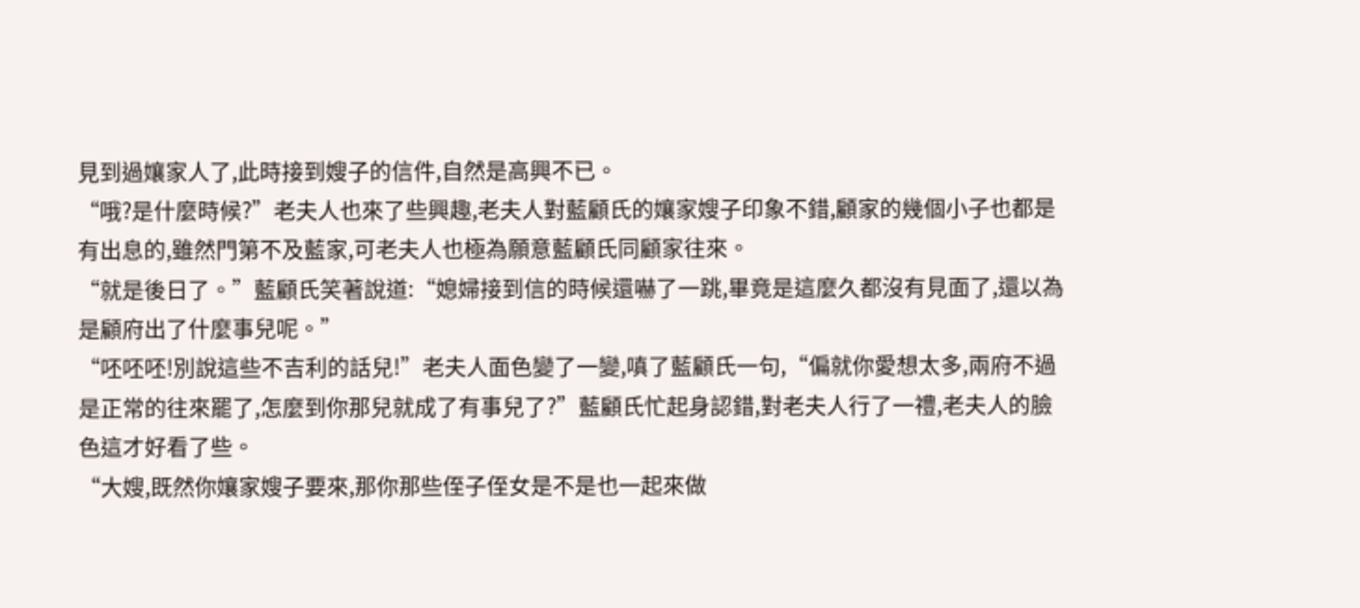見到過孃家人了,此時接到嫂子的信件,自然是高興不已。
“哦?是什麼時候?”老夫人也來了些興趣,老夫人對藍顧氏的孃家嫂子印象不錯,顧家的幾個小子也都是有出息的,雖然門第不及藍家,可老夫人也極為願意藍顧氏同顧家往來。
“就是後日了。”藍顧氏笑著說道:“媳婦接到信的時候還嚇了一跳,畢竟是這麼久都沒有見面了,還以為是顧府出了什麼事兒呢。”
“呸呸呸!別說這些不吉利的話兒!”老夫人面色變了一變,嗔了藍顧氏一句,“偏就你愛想太多,兩府不過是正常的往來罷了,怎麼到你那兒就成了有事兒了?”藍顧氏忙起身認錯,對老夫人行了一禮,老夫人的臉色這才好看了些。
“大嫂,既然你孃家嫂子要來,那你那些侄子侄女是不是也一起來做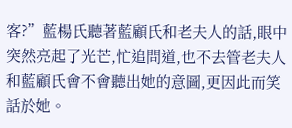客?”藍楊氏聽著藍顧氏和老夫人的話,眼中突然亮起了光芒,忙追問道,也不去管老夫人和藍顧氏會不會聽出她的意圖,更因此而笑話於她。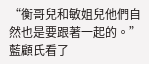“衡哥兒和敏姐兒他們自然也是要跟著一起的。”藍顧氏看了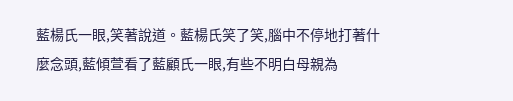藍楊氏一眼,笑著說道。藍楊氏笑了笑,腦中不停地打著什麼念頭,藍傾萱看了藍顧氏一眼,有些不明白母親為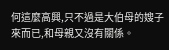何這麼高興,只不過是大伯母的嫂子來而已,和母親又沒有關係。